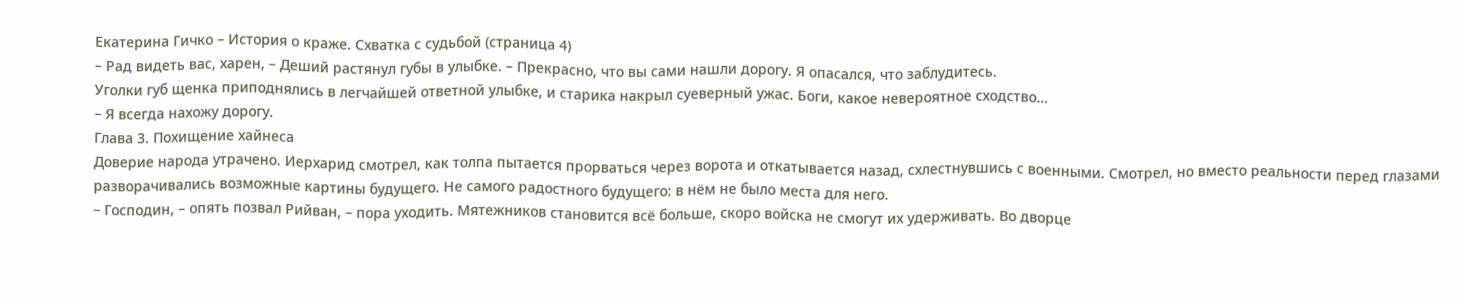Екатерина Гичко – История о краже. Схватка с судьбой (страница 4)
– Рад видеть вас, харен, – Деший растянул губы в улыбке. – Прекрасно, что вы сами нашли дорогу. Я опасался, что заблудитесь.
Уголки губ щенка приподнялись в легчайшей ответной улыбке, и старика накрыл суеверный ужас. Боги, какое невероятное сходство…
– Я всегда нахожу дорогу.
Глава 3. Похищение хайнеса
Доверие народа утрачено. Иерхарид смотрел, как толпа пытается прорваться через ворота и откатывается назад, схлестнувшись с военными. Смотрел, но вместо реальности перед глазами разворачивались возможные картины будущего. Не самого радостного будущего: в нём не было места для него.
– Господин, – опять позвал Рийван, – пора уходить. Мятежников становится всё больше, скоро войска не смогут их удерживать. Во дворце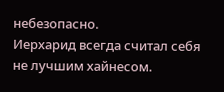небезопасно.
Иерхарид всегда считал себя не лучшим хайнесом.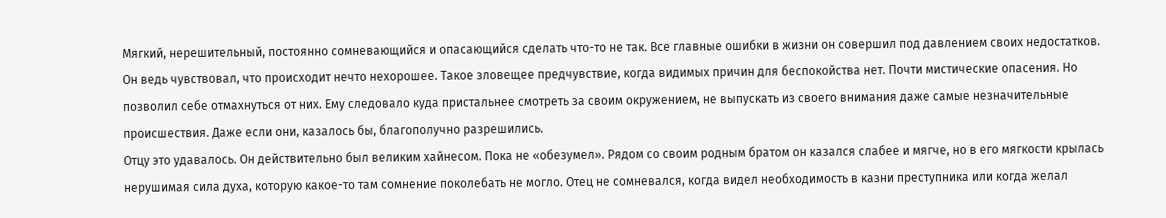Мягкий, нерешительный, постоянно сомневающийся и опасающийся сделать что-то не так. Все главные ошибки в жизни он совершил под давлением своих недостатков. Он ведь чувствовал, что происходит нечто нехорошее. Такое зловещее предчувствие, когда видимых причин для беспокойства нет. Почти мистические опасения. Но позволил себе отмахнуться от них. Ему следовало куда пристальнее смотреть за своим окружением, не выпускать из своего внимания даже самые незначительные происшествия. Даже если они, казалось бы, благополучно разрешились.
Отцу это удавалось. Он действительно был великим хайнесом. Пока не «обезумел». Рядом со своим родным братом он казался слабее и мягче, но в его мягкости крылась нерушимая сила духа, которую какое-то там сомнение поколебать не могло. Отец не сомневался, когда видел необходимость в казни преступника или когда желал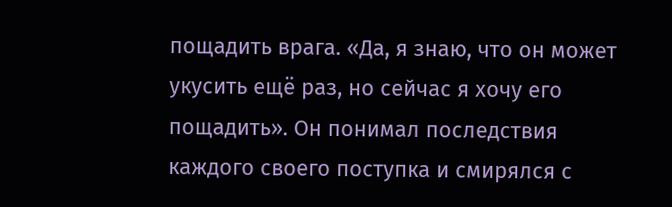пощадить врага. «Да, я знаю, что он может укусить ещё раз, но сейчас я хочу его пощадить». Он понимал последствия каждого своего поступка и смирялся с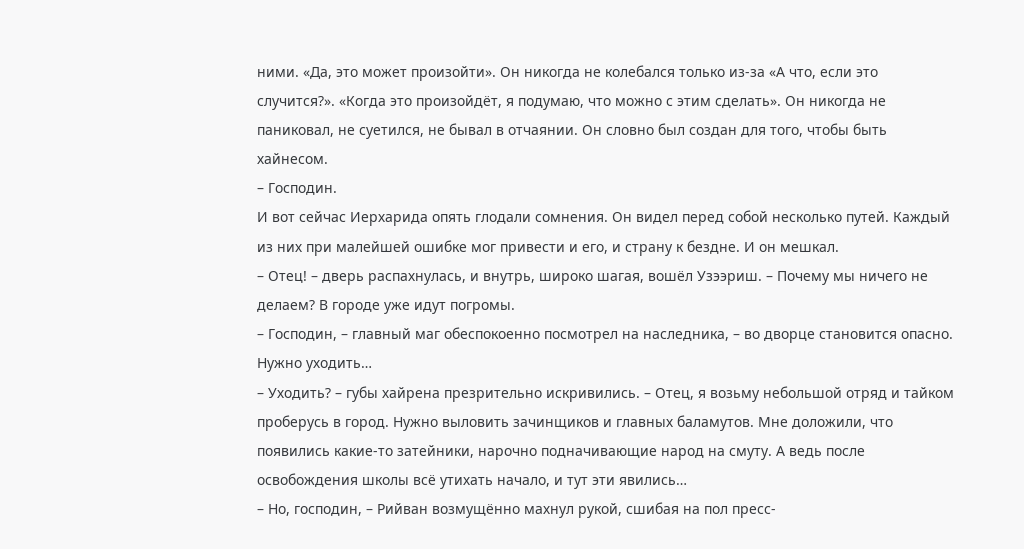ними. «Да, это может произойти». Он никогда не колебался только из-за «А что, если это случится?». «Когда это произойдёт, я подумаю, что можно с этим сделать». Он никогда не паниковал, не суетился, не бывал в отчаянии. Он словно был создан для того, чтобы быть хайнесом.
– Господин.
И вот сейчас Иерхарида опять глодали сомнения. Он видел перед собой несколько путей. Каждый из них при малейшей ошибке мог привести и его, и страну к бездне. И он мешкал.
– Отец! – дверь распахнулась, и внутрь, широко шагая, вошёл Узээриш. – Почему мы ничего не делаем? В городе уже идут погромы.
– Господин, – главный маг обеспокоенно посмотрел на наследника, – во дворце становится опасно. Нужно уходить…
– Уходить? – губы хайрена презрительно искривились. – Отец, я возьму небольшой отряд и тайком проберусь в город. Нужно выловить зачинщиков и главных баламутов. Мне доложили, что появились какие-то затейники, нарочно подначивающие народ на смуту. А ведь после освобождения школы всё утихать начало, и тут эти явились…
– Но, господин, – Рийван возмущённо махнул рукой, сшибая на пол пресс-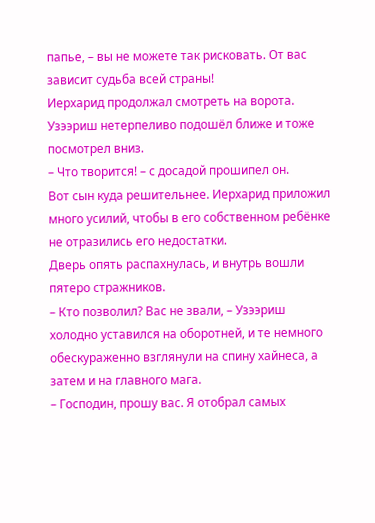папье, – вы не можете так рисковать. От вас зависит судьба всей страны!
Иерхарид продолжал смотреть на ворота. Узээриш нетерпеливо подошёл ближе и тоже посмотрел вниз.
– Что творится! – с досадой прошипел он.
Вот сын куда решительнее. Иерхарид приложил много усилий, чтобы в его собственном ребёнке не отразились его недостатки.
Дверь опять распахнулась, и внутрь вошли пятеро стражников.
– Кто позволил? Вас не звали, – Узээриш холодно уставился на оборотней, и те немного обескураженно взглянули на спину хайнеса, а затем и на главного мага.
– Господин, прошу вас. Я отобрал самых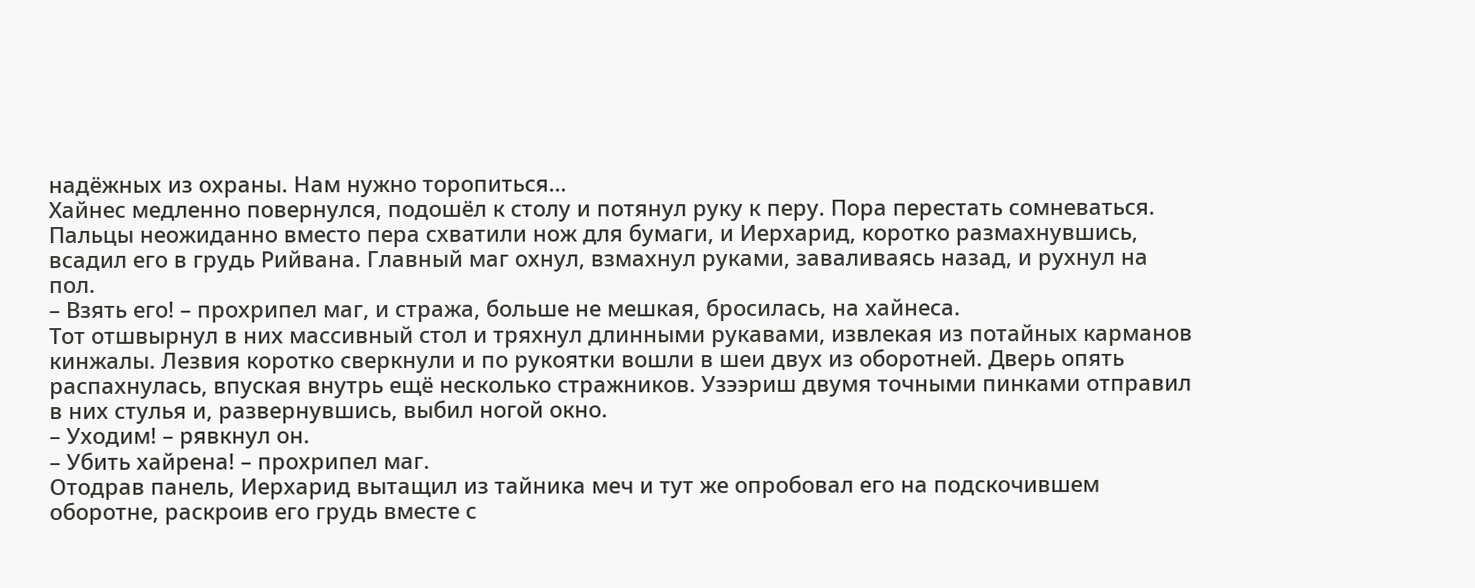надёжных из охраны. Нам нужно торопиться…
Хайнес медленно повернулся, подошёл к столу и потянул руку к перу. Пора перестать сомневаться.
Пальцы неожиданно вместо пера схватили нож для бумаги, и Иерхарид, коротко размахнувшись, всадил его в грудь Рийвана. Главный маг охнул, взмахнул руками, заваливаясь назад, и рухнул на пол.
– Взять его! – прохрипел маг, и стража, больше не мешкая, бросилась, на хайнеса.
Тот отшвырнул в них массивный стол и тряхнул длинными рукавами, извлекая из потайных карманов кинжалы. Лезвия коротко сверкнули и по рукоятки вошли в шеи двух из оборотней. Дверь опять распахнулась, впуская внутрь ещё несколько стражников. Узээриш двумя точными пинками отправил в них стулья и, развернувшись, выбил ногой окно.
– Уходим! – рявкнул он.
– Убить хайрена! – прохрипел маг.
Отодрав панель, Иерхарид вытащил из тайника меч и тут же опробовал его на подскочившем оборотне, раскроив его грудь вместе с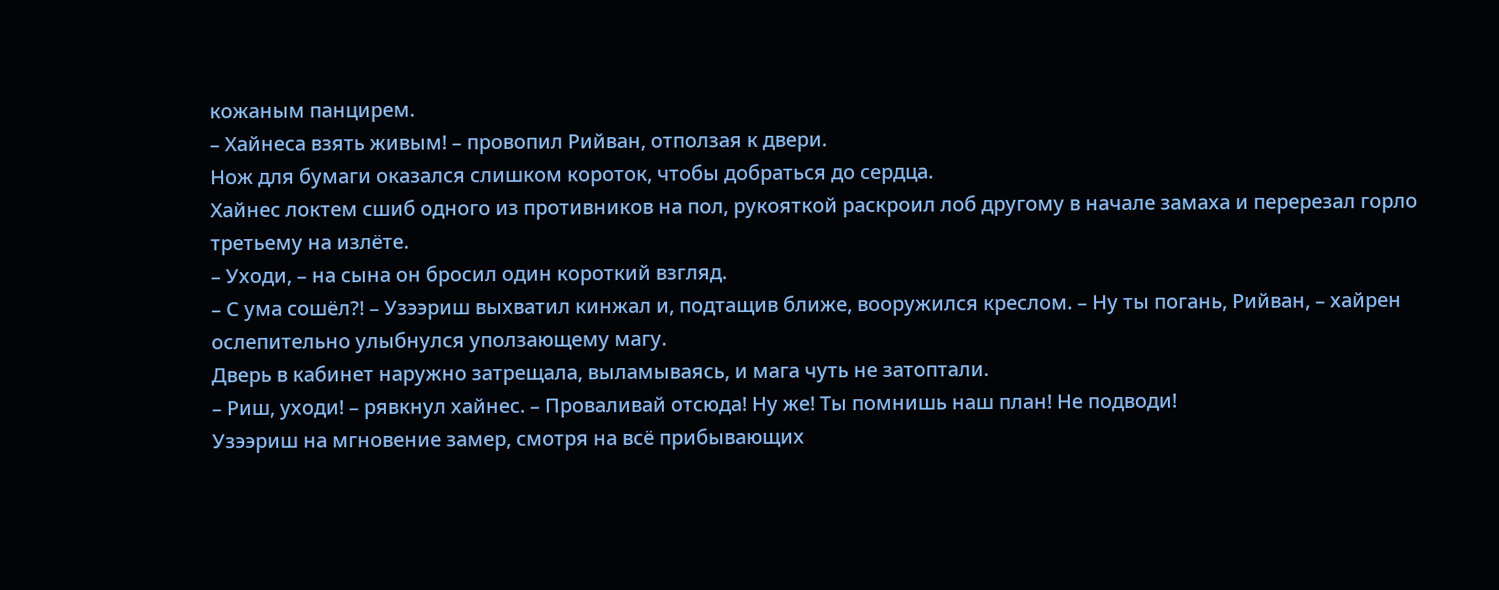кожаным панцирем.
– Хайнеса взять живым! – провопил Рийван, отползая к двери.
Нож для бумаги оказался слишком короток, чтобы добраться до сердца.
Хайнес локтем сшиб одного из противников на пол, рукояткой раскроил лоб другому в начале замаха и перерезал горло третьему на излёте.
– Уходи, – на сына он бросил один короткий взгляд.
– С ума сошёл?! – Узээриш выхватил кинжал и, подтащив ближе, вооружился креслом. – Ну ты погань, Рийван, – хайрен ослепительно улыбнулся уползающему магу.
Дверь в кабинет наружно затрещала, выламываясь, и мага чуть не затоптали.
– Риш, уходи! – рявкнул хайнес. – Проваливай отсюда! Ну же! Ты помнишь наш план! Не подводи!
Узээриш на мгновение замер, смотря на всё прибывающих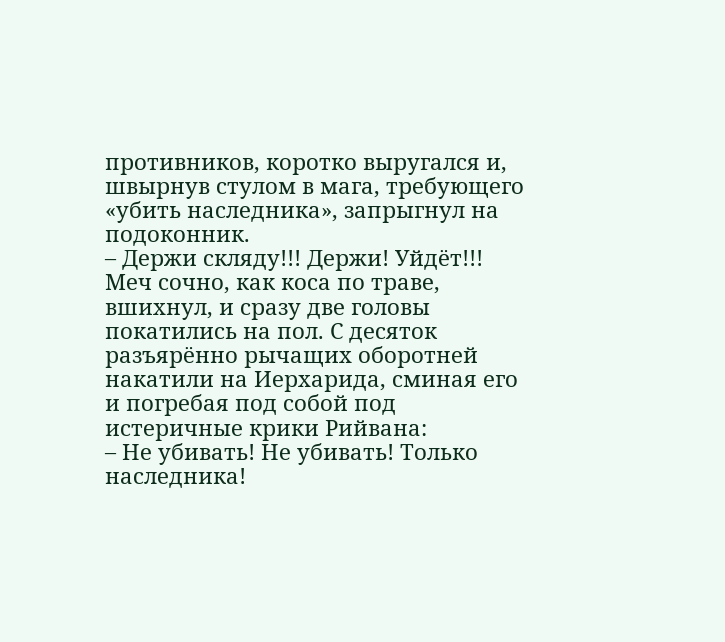противников, коротко выругался и, швырнув стулом в мага, требующего «убить наследника», запрыгнул на подоконник.
– Держи скляду!!! Держи! Уйдёт!!!
Меч сочно, как коса по траве, вшихнул, и сразу две головы покатились на пол. С десяток разъярённо рычащих оборотней накатили на Иерхарида, сминая его и погребая под собой под истеричные крики Рийвана:
– Не убивать! Не убивать! Только наследника!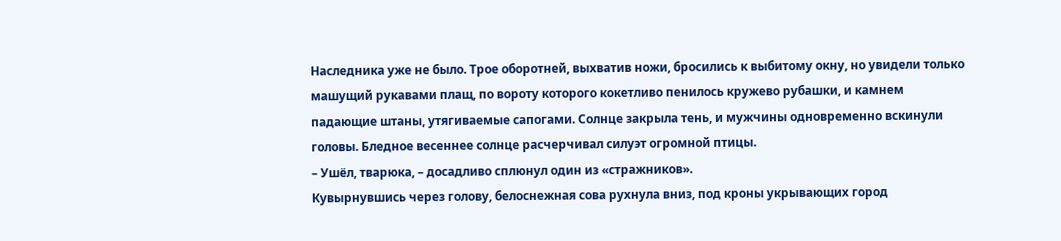Наследника уже не было. Трое оборотней, выхватив ножи, бросились к выбитому окну, но увидели только машущий рукавами плащ, по вороту которого кокетливо пенилось кружево рубашки, и камнем падающие штаны, утягиваемые сапогами. Солнце закрыла тень, и мужчины одновременно вскинули головы. Бледное весеннее солнце расчерчивал силуэт огромной птицы.
– Ушёл, тварюка, – досадливо сплюнул один из «стражников».
Кувырнувшись через голову, белоснежная сова рухнула вниз, под кроны укрывающих город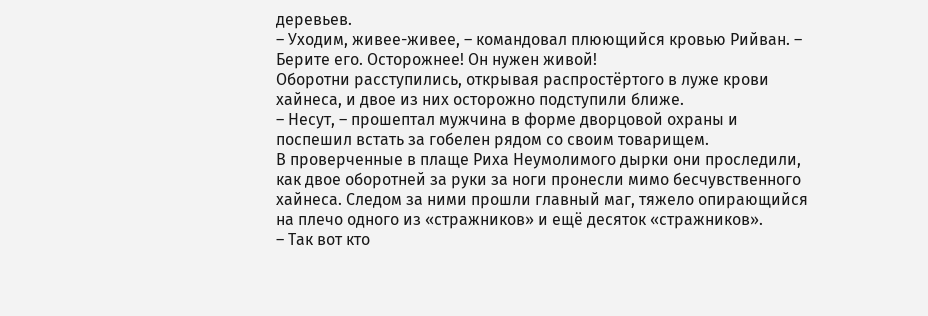деревьев.
– Уходим, живее-живее, – командовал плюющийся кровью Рийван. – Берите его. Осторожнее! Он нужен живой!
Оборотни расступились, открывая распростёртого в луже крови хайнеса, и двое из них осторожно подступили ближе.
– Несут, – прошептал мужчина в форме дворцовой охраны и поспешил встать за гобелен рядом со своим товарищем.
В проверченные в плаще Риха Неумолимого дырки они проследили, как двое оборотней за руки за ноги пронесли мимо бесчувственного хайнеса. Следом за ними прошли главный маг, тяжело опирающийся на плечо одного из «стражников» и ещё десяток «стражников».
– Так вот кто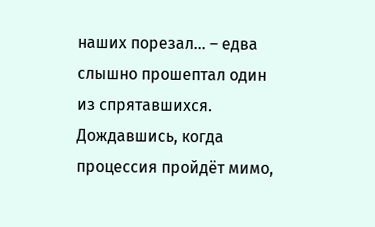наших порезал… – едва слышно прошептал один из спрятавшихся.
Дождавшись, когда процессия пройдёт мимо,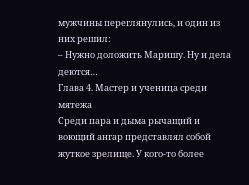мужчины переглянулись, и один из них решил:
– Нужно доложить Маришу. Ну и дела деются…
Глава 4. Мастер и ученица среди мятежа
Среди пара и дыма рычащий и воющий ангар представлял собой жуткое зрелище. У кого-то более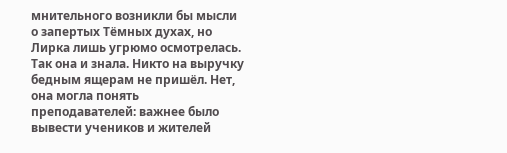мнительного возникли бы мысли о запертых Тёмных духах, но Лирка лишь угрюмо осмотрелась. Так она и знала. Никто на выручку бедным ящерам не пришёл. Нет, она могла понять преподавателей: важнее было вывести учеников и жителей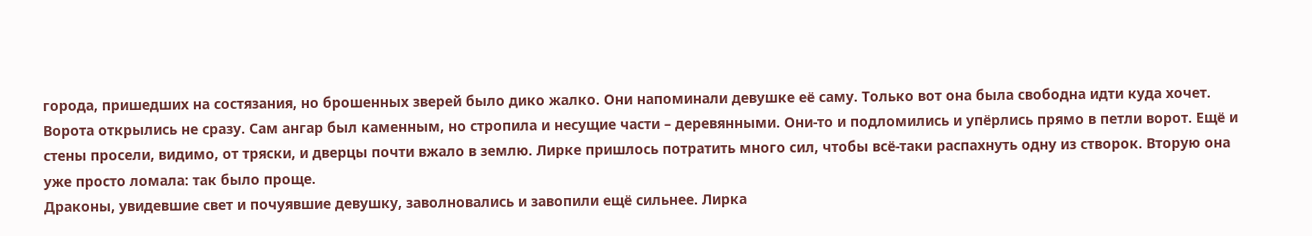города, пришедших на состязания, но брошенных зверей было дико жалко. Они напоминали девушке её саму. Только вот она была свободна идти куда хочет.
Ворота открылись не сразу. Сам ангар был каменным, но стропила и несущие части – деревянными. Они-то и подломились и упёрлись прямо в петли ворот. Ещё и стены просели, видимо, от тряски, и дверцы почти вжало в землю. Лирке пришлось потратить много сил, чтобы всё-таки распахнуть одну из створок. Вторую она уже просто ломала: так было проще.
Драконы, увидевшие свет и почуявшие девушку, заволновались и завопили ещё сильнее. Лирка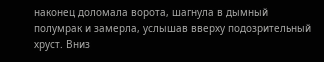наконец доломала ворота, шагнула в дымный полумрак и замерла, услышав вверху подозрительный хруст. Вниз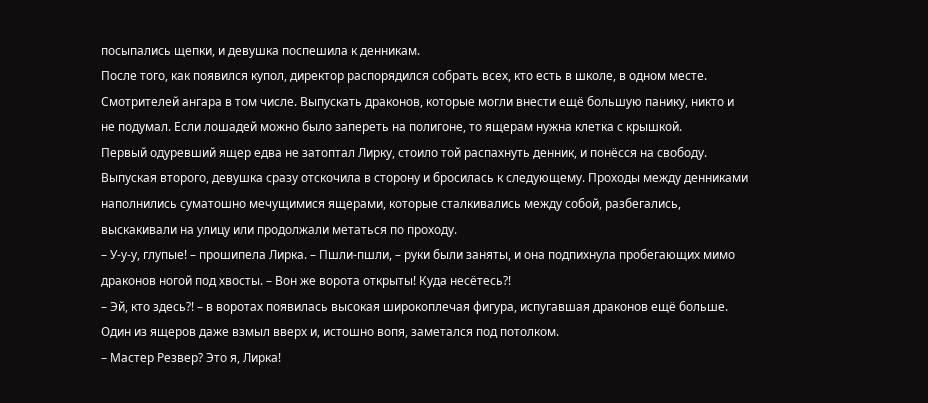посыпались щепки, и девушка поспешила к денникам.
После того, как появился купол, директор распорядился собрать всех, кто есть в школе, в одном месте. Смотрителей ангара в том числе. Выпускать драконов, которые могли внести ещё большую панику, никто и не подумал. Если лошадей можно было запереть на полигоне, то ящерам нужна клетка с крышкой.
Первый одуревший ящер едва не затоптал Лирку, стоило той распахнуть денник, и понёсся на свободу. Выпуская второго, девушка сразу отскочила в сторону и бросилась к следующему. Проходы между денниками наполнились суматошно мечущимися ящерами, которые сталкивались между собой, разбегались, выскакивали на улицу или продолжали метаться по проходу.
– У-у-у, глупые! – прошипела Лирка. – Пшли-пшли, – руки были заняты, и она подпихнула пробегающих мимо драконов ногой под хвосты. – Вон же ворота открыты! Куда несётесь?!
– Эй, кто здесь?! – в воротах появилась высокая широкоплечая фигура, испугавшая драконов ещё больше. Один из ящеров даже взмыл вверх и, истошно вопя, заметался под потолком.
– Мастер Резвер? Это я, Лирка!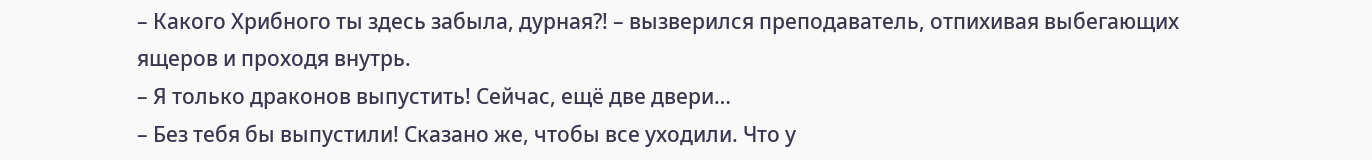– Какого Хрибного ты здесь забыла, дурная?! – вызверился преподаватель, отпихивая выбегающих ящеров и проходя внутрь.
– Я только драконов выпустить! Сейчас, ещё две двери…
– Без тебя бы выпустили! Сказано же, чтобы все уходили. Что у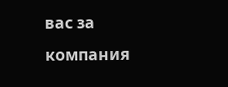вас за компания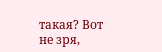такая? Вот не зря,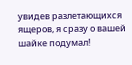увидев разлетающихся ящеров, я сразу о вашей шайке подумал!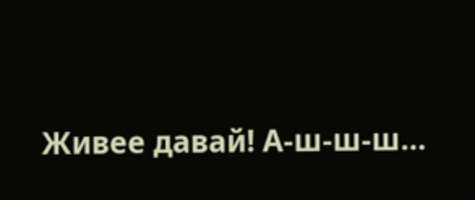Живее давай! А-ш-ш-ш…